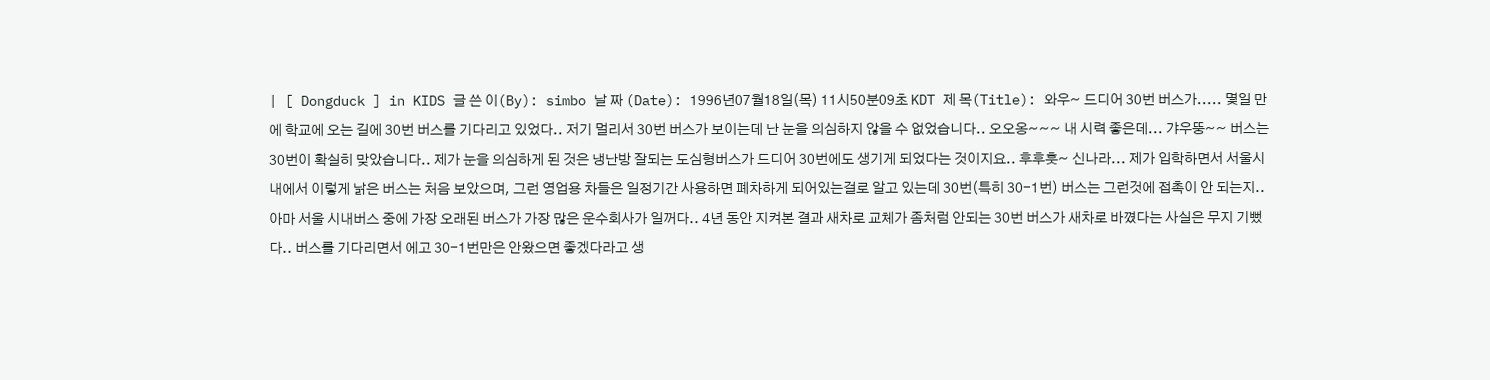| [ Dongduck ] in KIDS 글 쓴 이(By): simbo 날 짜 (Date): 1996년07월18일(목) 11시50분09초 KDT 제 목(Title): 와우~ 드디어 30번 버스가..... 몇일 만에 학교에 오는 길에 30번 버스를 기다리고 있었다.. 저기 멀리서 30번 버스가 보이는데 난 눈을 의심하지 않을 수 없었습니다.. 오오옹~~~ 내 시력 좋은데... 갸우뚱~~ 버스는 30번이 확실히 맞았습니다.. 제가 눈을 의심하게 된 것은 냉난방 잘되는 도심형버스가 드디어 30번에도 생기게 되었다는 것이지요.. 후후훗~ 신나라... 제가 입학하면서 서울시내에서 이렇게 낡은 버스는 처음 보았으며, 그런 영업용 차들은 일정기간 사용하면 폐차하게 되어있는걸로 알고 있는데 30번(특히 30-1번) 버스는 그런것에 접촉이 안 되는지.. 아마 서울 시내버스 중에 가장 오래된 버스가 가장 많은 운수회사가 일꺼다.. 4년 동안 지켜본 결과 새차로 교체가 좀처럼 안되는 30번 버스가 새차로 바꼈다는 사실은 무지 기뻤다.. 버스를 기다리면서 에고 30-1번만은 안왔으면 좋겠다라고 생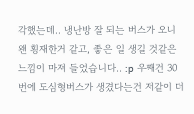각했는데.. 냉난방 잘 되는 버스가 오니 왠 횡재한거 같고, 좋은 일 생길 것같은 느낌이 마져 들었습니다.. :p 우째건 30번에 도심형버스가 생겼다는건 저같이 더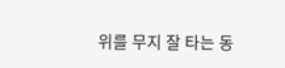위를 무지 잘 타는 동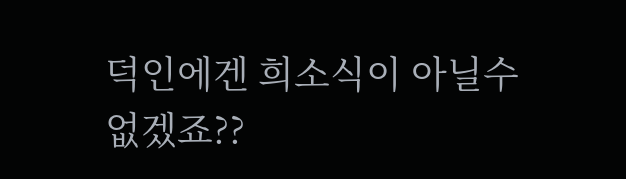덕인에겐 희소식이 아닐수 없겠죠??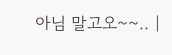아님 말고오~~.. |